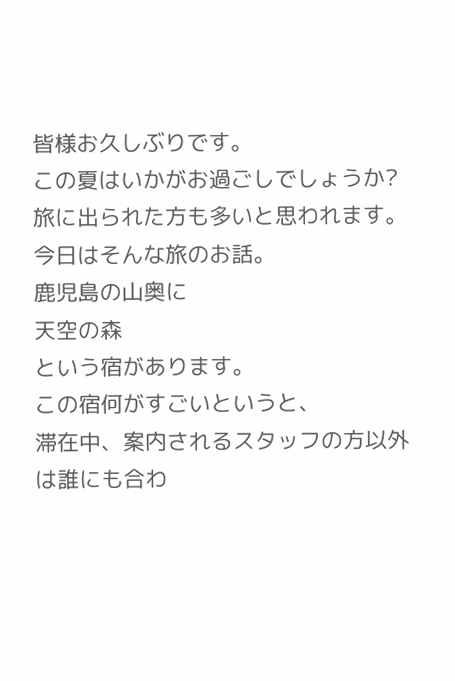皆様お久しぶりです。
この夏はいかがお過ごしでしょうか?
旅に出られた方も多いと思われます。
今日はそんな旅のお話。
鹿児島の山奥に
天空の森
という宿があります。
この宿何がすごいというと、
滞在中、案内されるスタッフの方以外は誰にも合わ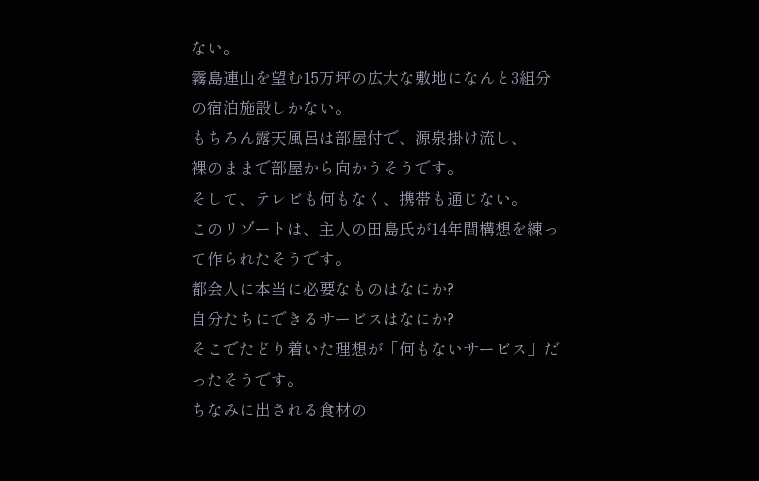ない。
霧島連山を望む15万坪の広大な敷地になんと3組分の宿泊施設しかない。
もちろん露天風呂は部屋付で、源泉掛け流し、
裸のままで部屋から向かうそうです。
そして、テレビも何もなく、携帯も通じない。
このリゾートは、主人の田島氏が14年間構想を練って作られたそうです。
都会人に本当に必要なものはなにか?
自分たちにできるサービスはなにか?
そこでたどり着いた理想が「何もないサービス」だったそうです。
ちなみに出される食材の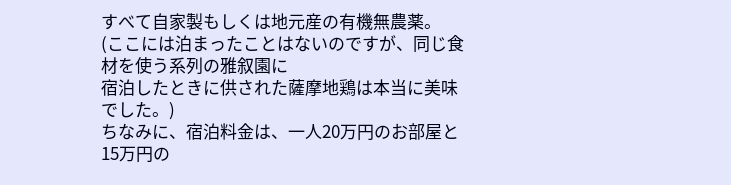すべて自家製もしくは地元産の有機無農薬。
(ここには泊まったことはないのですが、同じ食材を使う系列の雅叙園に
宿泊したときに供された薩摩地鶏は本当に美味でした。)
ちなみに、宿泊料金は、一人20万円のお部屋と15万円の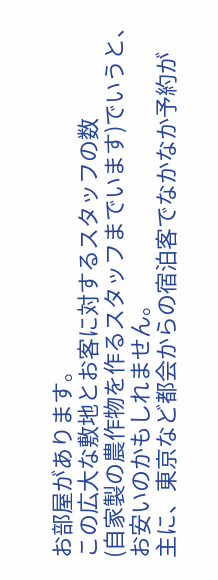お部屋があります。
この広大な敷地とお客に対するスタッフの数
(自家製の農作物を作るスタッフまでいます)でいうと、
お安いのかもしれません。
主に、東京など都会からの宿泊客でなかなか予約が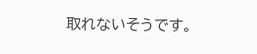取れないそうです。